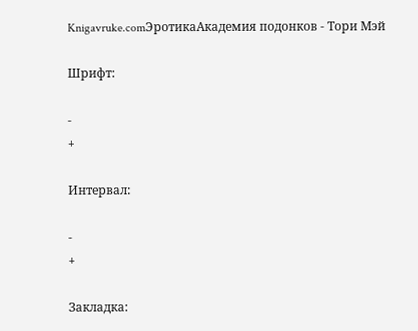Knigavruke.comЭротикаАкадемия подонков - Тори Мэй

Шрифт:

-
+

Интервал:

-
+

Закладка: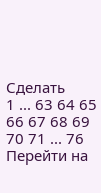Сделать
1 ... 63 64 65 66 67 68 69 70 71 ... 76
Перейти на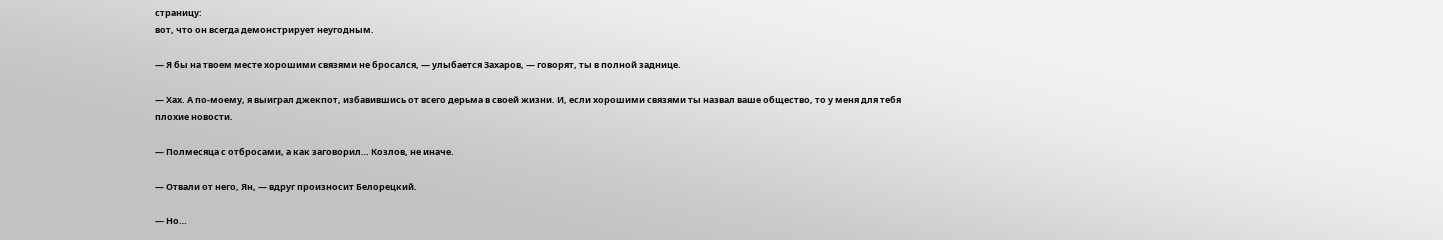страницу:
вот, что он всегда демонстрирует неугодным.

— Я бы на твоем месте хорошими связями не бросался, — улыбается Захаров, — говорят, ты в полной заднице.

— Хах. А по-моему, я выиграл джекпот, избавившись от всего дерьма в своей жизни. И, если хорошими связями ты назвал ваше общество, то у меня для тебя плохие новости.

— Полмесяца с отбросами, а как заговорил… Козлов, не иначе.

— Отвали от него, Ян, — вдруг произносит Белорецкий.

— Но…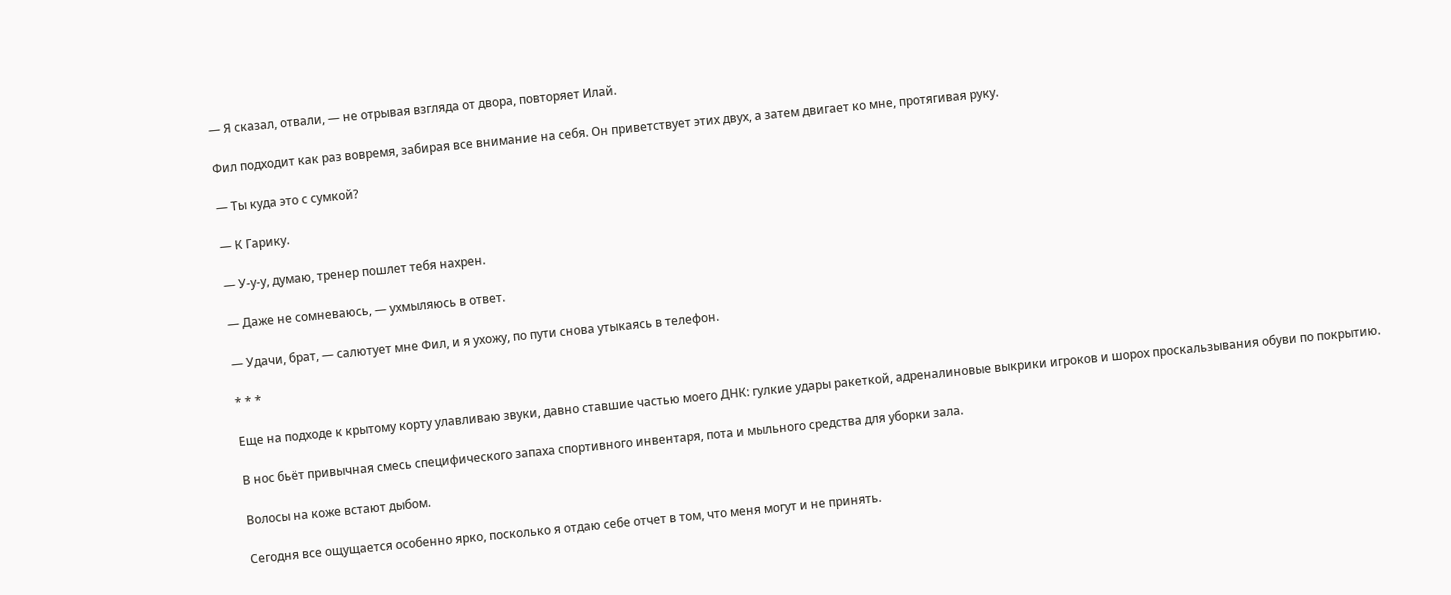— Я сказал, отвали, — не отрывая взгляда от двора, повторяет Илай.

Фил подходит как раз вовремя, забирая все внимание на себя. Он приветствует этих двух, а затем двигает ко мне, протягивая руку.

— Ты куда это с сумкой?

— К Гарику.

— У-у-у, думаю, тренер пошлет тебя нахрен.

— Даже не сомневаюсь, — ухмыляюсь в ответ.

— Удачи, брат, — салютует мне Фил, и я ухожу, по пути снова утыкаясь в телефон.

* * *

Еще на подходе к крытому корту улавливаю звуки, давно ставшие частью моего ДНК: гулкие удары ракеткой, адреналиновые выкрики игроков и шорох проскальзывания обуви по покрытию.

В нос бьёт привычная смесь специфического запаха спортивного инвентаря, пота и мыльного средства для уборки зала.

Волосы на коже встают дыбом.

Сегодня все ощущается особенно ярко, посколько я отдаю себе отчет в том, что меня могут и не принять.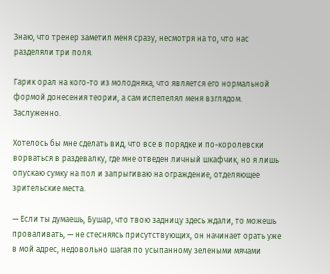Знаю, что тренер заметил меня сразу, несмотря на то, что нас разделяли три поля.

Гарик орал на кого-то из молодняка, что является его нормальной формой донесения теории, а сам испепелял меня взглядом. Заслуженно.

Хотелось бы мне сделать вид, что все в порядке и по-королевски ворваться в раздевалку, где мне отведен личный шкафчик, но я лишь опускаю сумку на пол и запрыгиваю на ограждение, отделяющее зрительские места.

— Если ты думаешь, Бушар, что твою задницу здесь ждали, то можешь проваливать, — не стесняясь присутствующих, он начинает орать уже в мой адрес, недовольно шагая по усыпанному зелеными мячами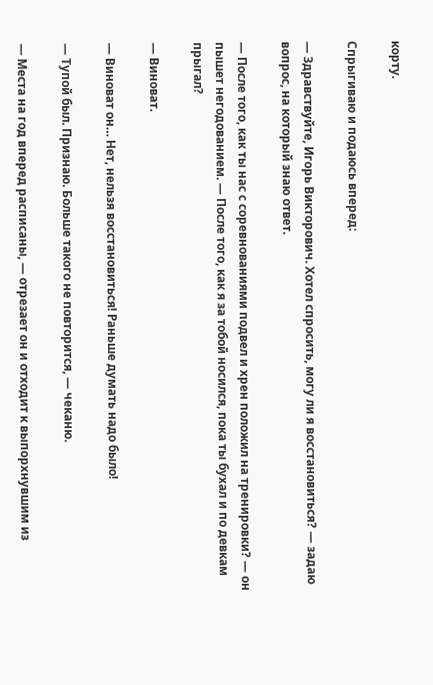корту.

Спрыгиваю и подаюсь вперед:

— Здравствуйте, Игорь Викторович. Хотел спросить, могу ли я восстановиться? — задаю вопрос, на который знаю ответ.

— После того, как ты нас с соревнованиями подвел и хрен положил на тренировки? — он пышет негодованием. — После того, как я за тобой носился, пока ты бухал и по девкам прыгал?

— Виноват.

— Виноват он… Нет, нельзя восстановиться! Раньше думать надо было!

— Тупой был. Признаю. Больше такого не повторится, — чеканю.

— Места на год вперед расписаны, — отрезает он и отходит к выпорхнувшим из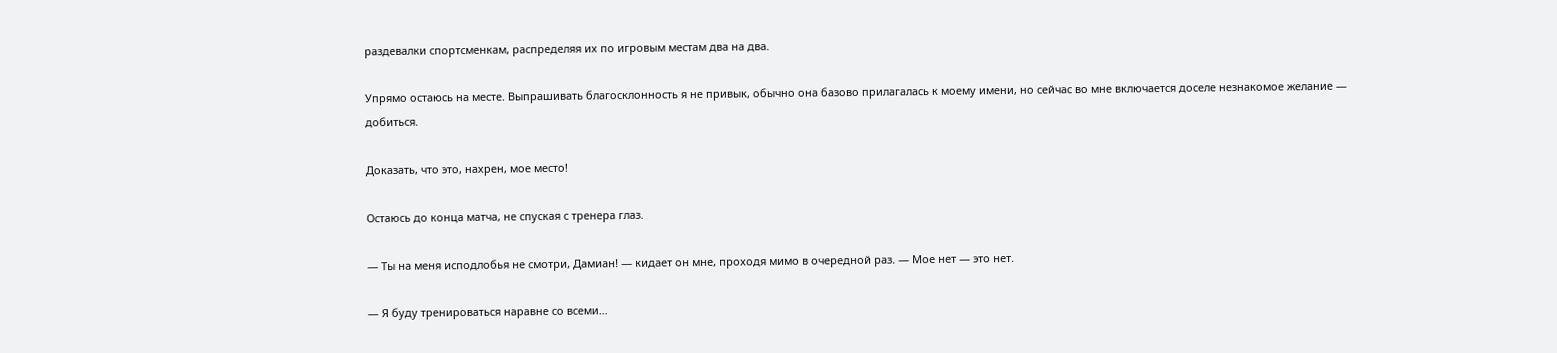раздевалки спортсменкам, распределяя их по игровым местам два на два.

Упрямо остаюсь на месте. Выпрашивать благосклонность я не привык, обычно она базово прилагалась к моему имени, но сейчас во мне включается доселе незнакомое желание — добиться.

Доказать, что это, нахрен, мое место!

Остаюсь до конца матча, не спуская с тренера глаз.

— Ты на меня исподлобья не смотри, Дамиан! — кидает он мне, проходя мимо в очередной раз. — Мое нет — это нет.

— Я буду тренироваться наравне со всеми…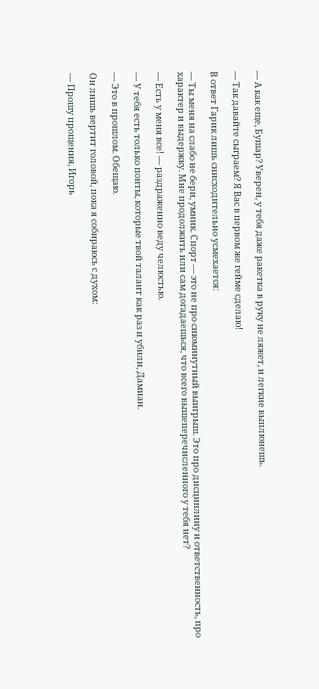— А как еще, Бушар? Уверен, у тебя даже ракетка в руку не ляжет, и легкие выплюнешь.

— Так давайте сыграем? Я Вас в первом же гейме сделаю!

В ответ Гарик лишь снисходительно усмехается:

— Ты меня на слабо не бери, умник. Спорт — это не про сиюминутный выигрыш. Это про дисциплину и ответственность, про характер и выдержку. Мне продолжить или сам догадаешься, что всего вышеперечисленного у тебя нет?

— Есть у меня все! — раздраженно веду челюстью.

— У тебя есть только понты, которые твой талант как раз и убили, Дамиан.

— Это в прошлом. Обещаю.

Он лишь вертит головой, пока я собираюсь с духом:

— Прошу прощения, Игорь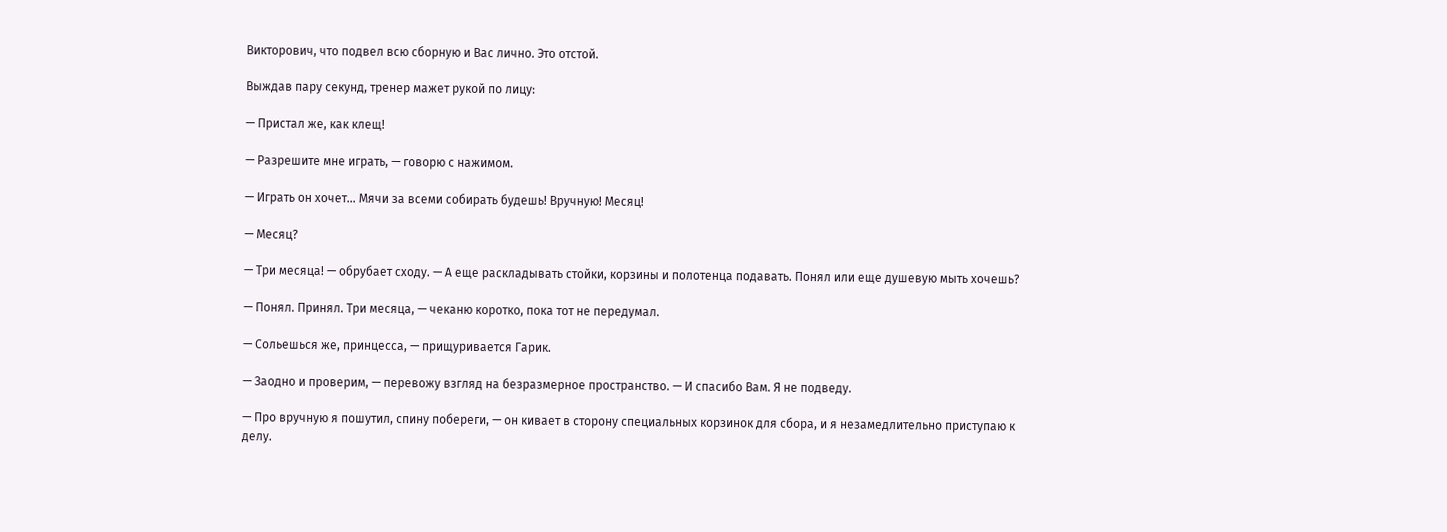Викторович, что подвел всю сборную и Вас лично. Это отстой.

Выждав пару секунд, тренер мажет рукой по лицу:

— Пристал же, как клещ!

— Разрешите мне играть, — говорю с нажимом.

— Играть он хочет… Мячи за всеми собирать будешь! Вручную! Месяц!

— Месяц?

— Три месяца! — обрубает сходу. — А еще раскладывать стойки, корзины и полотенца подавать. Понял или еще душевую мыть хочешь?

— Понял. Принял. Три месяца, — чеканю коротко, пока тот не передумал.

— Сольешься же, принцесса, — прищуривается Гарик.

— Заодно и проверим, — перевожу взгляд на безразмерное пространство. — И спасибо Вам. Я не подведу.

— Про вручную я пошутил, спину побереги, — он кивает в сторону специальных корзинок для сбора, и я незамедлительно приступаю к делу.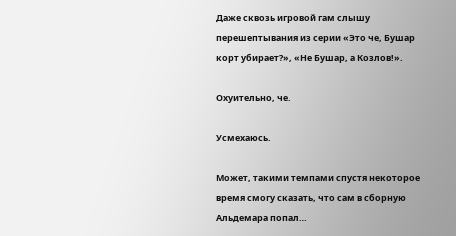Даже сквозь игровой гам слышу перешептывания из серии «Это че, Бушар корт убирает?», «Не Бушар, а Козлов!».

Охуительно, че.

Усмехаюсь.

Может, такими темпами спустя некоторое время смогу сказать, что сам в сборную Альдемара попал…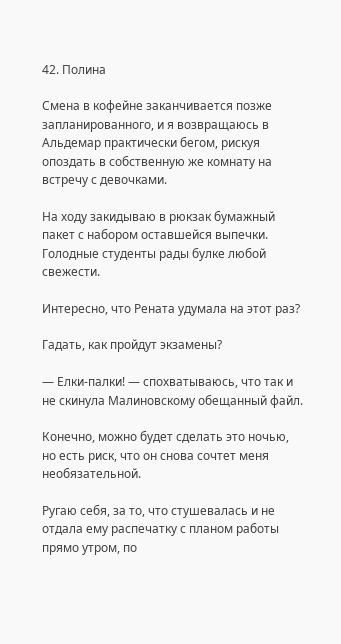42. Полина

Смена в кофейне заканчивается позже запланированного, и я возвращаюсь в Альдемар практически бегом, рискуя опоздать в собственную же комнату на встречу с девочками.

На ходу закидываю в рюкзак бумажный пакет с набором оставшейся выпечки. Голодные студенты рады булке любой свежести.

Интересно, что Рената удумала на этот раз?

Гадать, как пройдут экзамены?

— Елки-палки! — спохватываюсь, что так и не скинула Малиновскому обещанный файл.

Конечно, можно будет сделать это ночью, но есть риск, что он снова сочтет меня необязательной.

Ругаю себя, за то, что стушевалась и не отдала ему распечатку с планом работы прямо утром, по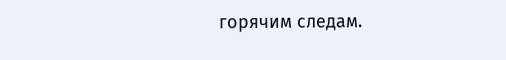горячим следам.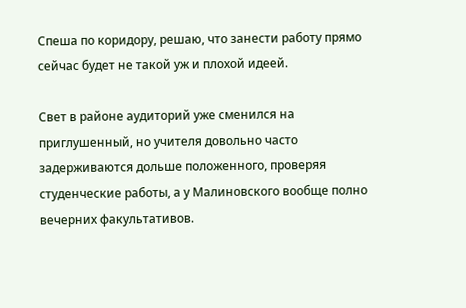Спеша по коридору, решаю, что занести работу прямо сейчас будет не такой уж и плохой идеей.

Свет в районе аудиторий уже сменился на приглушенный, но учителя довольно часто задерживаются дольше положенного, проверяя студенческие работы, а у Малиновского вообще полно вечерних факультативов.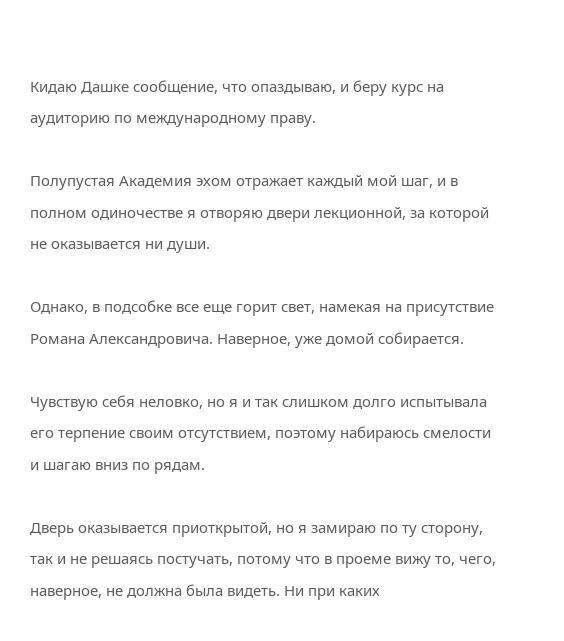Кидаю Дашке сообщение, что опаздываю, и беру курс на аудиторию по международному праву.

Полупустая Академия эхом отражает каждый мой шаг, и в полном одиночестве я отворяю двери лекционной, за которой не оказывается ни души.

Однако, в подсобке все еще горит свет, намекая на присутствие Романа Александровича. Наверное, уже домой собирается.

Чувствую себя неловко, но я и так слишком долго испытывала его терпение своим отсутствием, поэтому набираюсь смелости и шагаю вниз по рядам.

Дверь оказывается приоткрытой, но я замираю по ту сторону, так и не решаясь постучать, потому что в проеме вижу то, чего, наверное, не должна была видеть. Ни при каких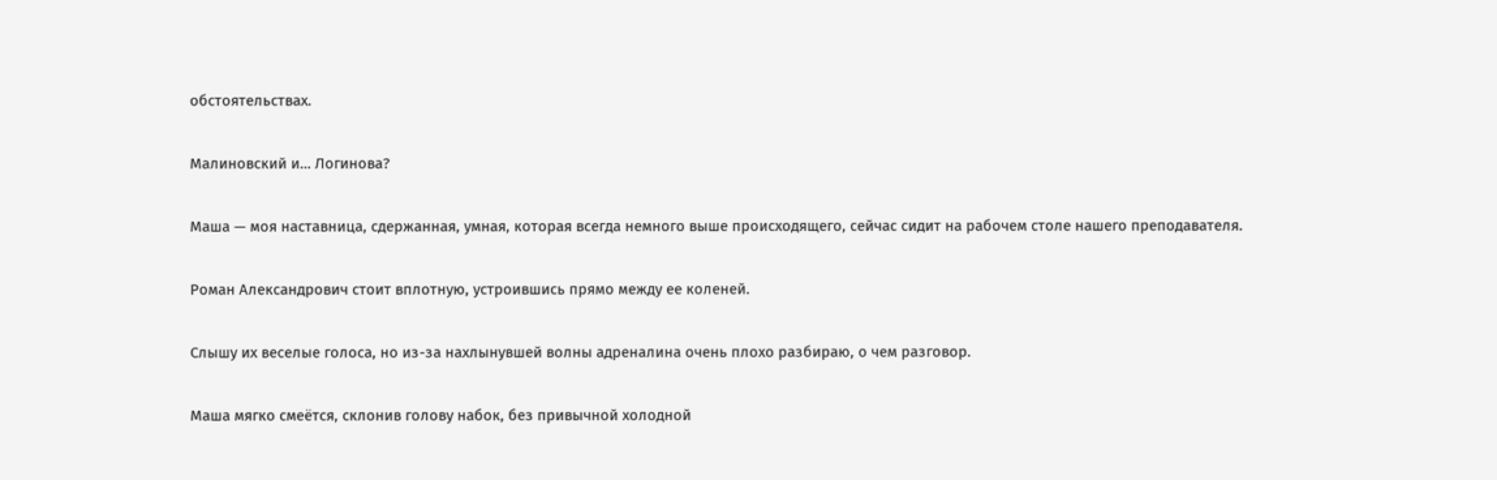обстоятельствах.

Малиновский и… Логинова?

Маша — моя наставница, сдержанная, умная, которая всегда немного выше происходящего, сейчас сидит на рабочем столе нашего преподавателя.

Роман Александрович стоит вплотную, устроившись прямо между ее коленей.

Слышу их веселые голоса, но из-за нахлынувшей волны адреналина очень плохо разбираю, о чем разговор.

Маша мягко смеётся, склонив голову набок, без привычной холодной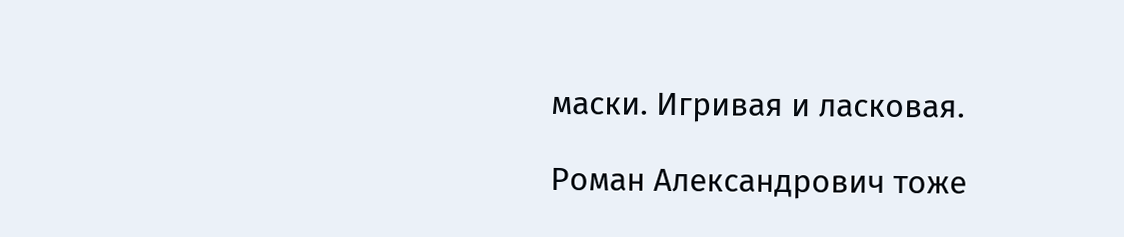маски. Игривая и ласковая.

Роман Александрович тоже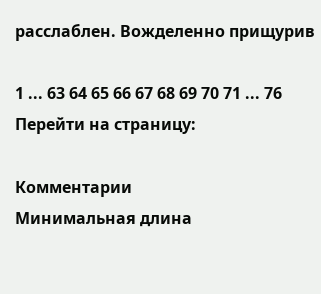расслаблен. Вожделенно прищурив

1 ... 63 64 65 66 67 68 69 70 71 ... 76
Перейти на страницу:

Комментарии
Минимальная длина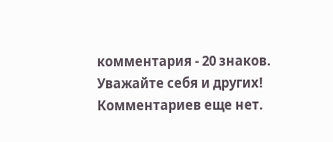комментария - 20 знаков. Уважайте себя и других!
Комментариев еще нет.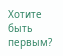Хотите быть первым?